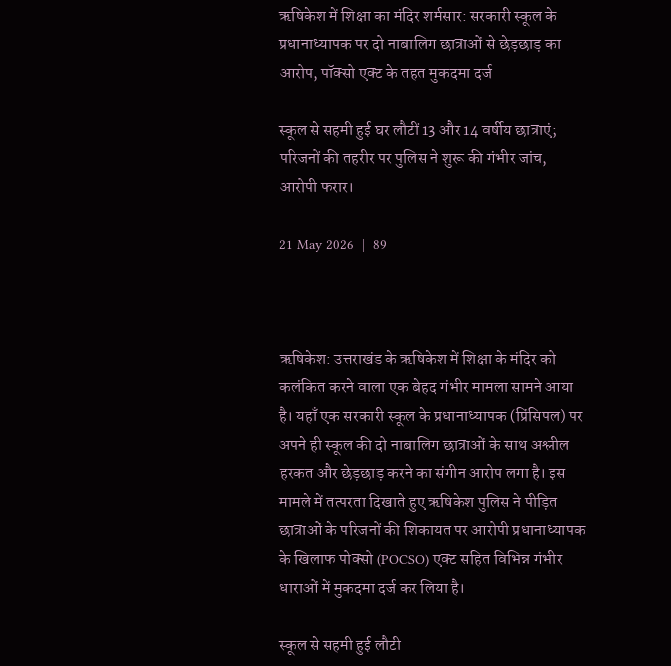ऋषिकेश में शिक्षा का मंदिर शर्मसार: सरकारी स्कूल के प्रधानाध्यापक पर दो नाबालिग छात्राओं से छेड़छाड़ का आरोप, पॉक्सो एक्ट के तहत मुकदमा दर्ज

स्कूल से सहमी हुई घर लौटीं 13 और 14 वर्षीय छात्राएं; परिजनों की तहरीर पर पुलिस ने शुरू की गंभीर जांच, आरोपी फरार।‌

21 May 2026  |  89



ऋषिकेश: उत्तराखंड के ऋषिकेश में शिक्षा के मंदिर को कलंकित करने वाला एक बेहद गंभीर मामला सामने आया है। यहाँ एक सरकारी स्कूल के प्रधानाध्यापक (प्रिंसिपल) पर अपने ही स्कूल की दो नाबालिग छात्राओं के साथ अश्लील हरकत और छेड़छाड़ करने का संगीन आरोप लगा है। इस मामले में तत्परता दिखाते हुए ऋषिकेश पुलिस ने पीड़ित छात्राओं के परिजनों की शिकायत पर आरोपी प्रधानाध्यापक के खिलाफ पोक्सो (POCSO) एक्ट सहित विभिन्न गंभीर धाराओं में मुकदमा दर्ज कर लिया है।

स्कूल से सहमी हुई लौटी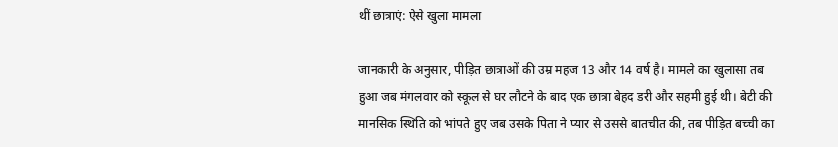थीं छात्राएं: ऐसे खुला मामला

जानकारी के अनुसार, पीड़ित छात्राओं की उम्र महज 13 और 14 वर्ष है। मामले का खुलासा तब हुआ जब मंगलवार को स्कूल से घर लौटने के बाद एक छात्रा बेहद डरी और सहमी हुई थी। बेटी की मानसिक स्थिति को भांपते हुए जब उसके पिता ने प्यार से उससे बातचीत की, तब पीड़ित बच्ची का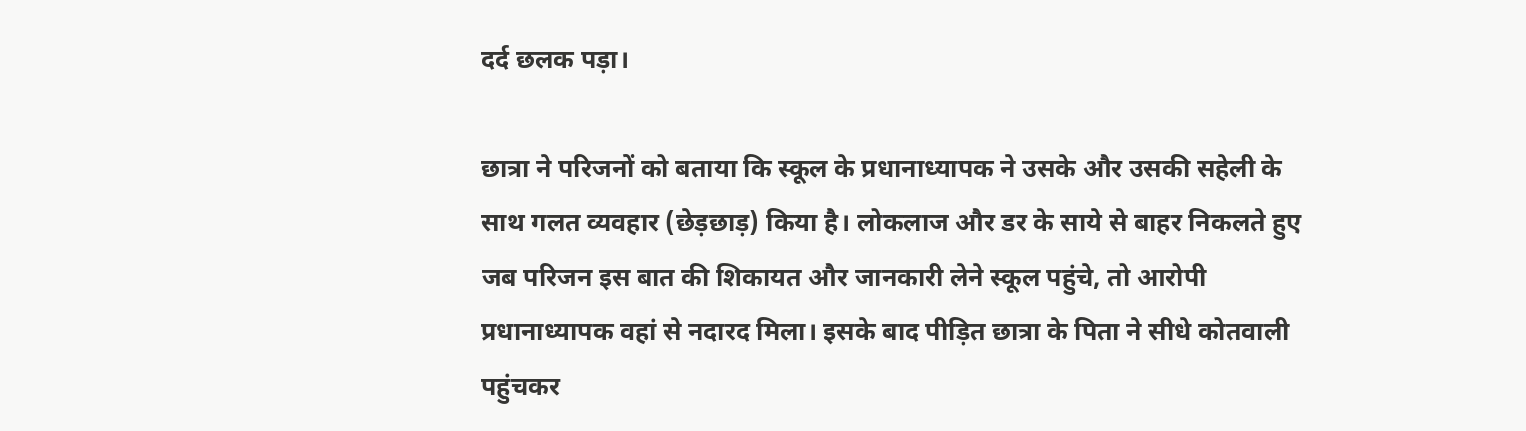दर्द छलक पड़ा।

छात्रा ने परिजनों को बताया कि स्कूल के प्रधानाध्यापक ने उसके और उसकी सहेली के साथ गलत व्यवहार (छेड़छाड़) किया है। लोकलाज और डर के साये से बाहर निकलते हुए जब परिजन इस बात की शिकायत और जानकारी लेने स्कूल पहुंचे, तो आरोपी प्रधानाध्यापक वहां से नदारद मिला। इसके बाद पीड़ित छात्रा के पिता ने सीधे कोतवाली पहुंचकर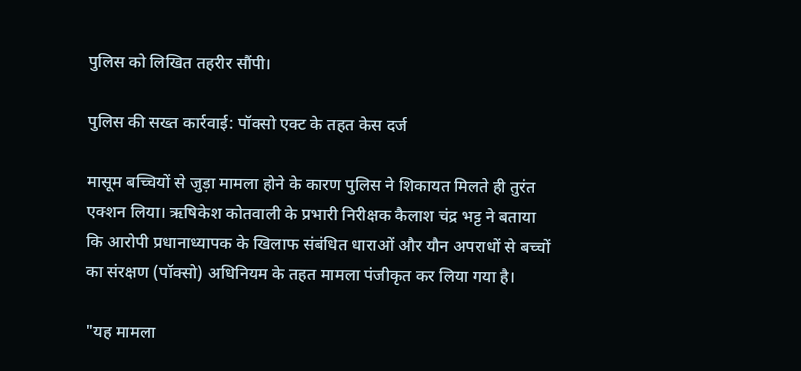पुलिस को लिखित तहरीर सौंपी।

पुलिस की सख्त कार्रवाई: पॉक्सो एक्ट के तहत केस दर्ज

मासूम बच्चियों से जुड़ा मामला होने के कारण पुलिस ने शिकायत मिलते ही तुरंत एक्शन लिया। ऋषिकेश कोतवाली के प्रभारी निरीक्षक कैलाश चंद्र भट्ट ने बताया कि आरोपी प्रधानाध्यापक के खिलाफ संबंधित धाराओं और यौन अपराधों से बच्चों का संरक्षण (पॉक्सो) अधिनियम के तहत मामला पंजीकृत कर लिया गया है।

"यह मामला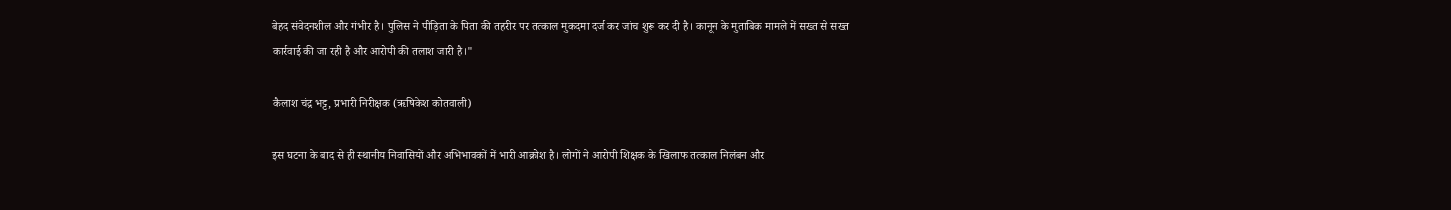बेहद संवेदनशील और गंभीर है। पुलिस ने पीड़िता के पिता की तहरीर पर तत्काल मुकदमा दर्ज कर जांच शुरू कर दी है। कानून के मुताबिक मामले में सख्त से सख्त कार्रवाई की जा रही है और आरोपी की तलाश जारी है।"

कैलाश चंद्र भट्ट, प्रभारी निरीक्षक (ऋषिकेश कोतवाली)

इस घटना के बाद से ही स्थानीय निवासियों और अभिभावकों में भारी आक्रोश है। लोगों ने आरोपी शिक्षक के खिलाफ तत्काल निलंबन और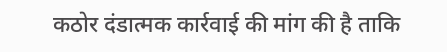कठोर दंडात्मक कार्रवाई की मांग की है ताकि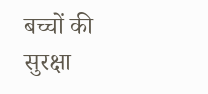बच्चों की सुरक्षा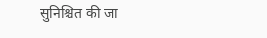सुनिश्चित की जा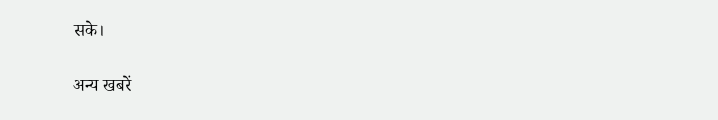सके।

अन्य खबरें